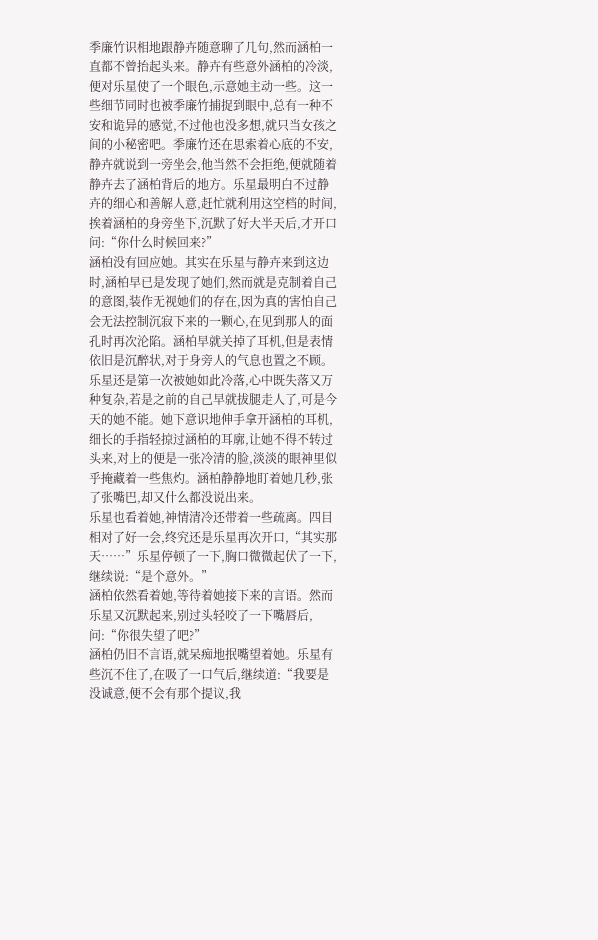季廉竹识相地跟静卉随意聊了几句,然而涵柏一直都不曾抬起头来。静卉有些意外涵柏的冷淡,便对乐星使了一个眼色,示意她主动一些。这一些细节同时也被季廉竹捕捉到眼中,总有一种不安和诡异的感觉,不过他也没多想,就只当女孩之间的小秘密吧。季廉竹还在思索着心底的不安,静卉就说到一旁坐会,他当然不会拒绝,便就随着静卉去了涵柏背后的地方。乐星最明白不过静卉的细心和善解人意,赶忙就利用这空档的时间,挨着涵柏的身旁坐下,沉默了好大半天后,才开口问:“你什么时候回来?”
涵柏没有回应她。其实在乐星与静卉来到这边时,涵柏早已是发现了她们,然而就是克制着自己的意图,装作无视她们的存在,因为真的害怕自己会无法控制沉寂下来的一颗心,在见到那人的面孔时再次沦陷。涵柏早就关掉了耳机,但是表情依旧是沉醉状,对于身旁人的气息也置之不顾。乐星还是第一次被她如此冷落,心中既失落又万种复杂,若是之前的自己早就拔腿走人了,可是今天的她不能。她下意识地伸手拿开涵柏的耳机,细长的手指轻掠过涵柏的耳廓,让她不得不转过头来,对上的便是一张冷清的脸,淡淡的眼神里似乎掩藏着一些焦灼。涵柏静静地盯着她几秒,张了张嘴巴,却又什么都没说出来。
乐星也看着她,神情清冷还带着一些疏离。四目相对了好一会,终究还是乐星再次开口,“其实那天……”乐星停顿了一下,胸口微微起伏了一下,继续说:“是个意外。”
涵柏依然看着她,等待着她接下来的言语。然而乐星又沉默起来,别过头轻咬了一下嘴唇后,问:“你很失望了吧?”
涵柏仍旧不言语,就呆痴地抿嘴望着她。乐星有些沉不住了,在吸了一口气后,继续道:“我要是没诚意,便不会有那个提议,我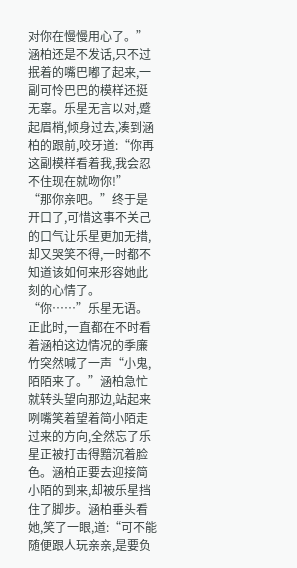对你在慢慢用心了。”
涵柏还是不发话,只不过抿着的嘴巴嘟了起来,一副可怜巴巴的模样还挺无辜。乐星无言以对,蹙起眉梢,倾身过去,凑到涵柏的跟前,咬牙道:“你再这副模样看着我,我会忍不住现在就吻你!”
“那你亲吧。”终于是开口了,可惜这事不关己的口气让乐星更加无措,却又哭笑不得,一时都不知道该如何来形容她此刻的心情了。“你……”乐星无语。
正此时,一直都在不时看着涵柏这边情况的季廉竹突然喊了一声“小鬼,陌陌来了。”涵柏急忙就转头望向那边,站起来咧嘴笑着望着简小陌走过来的方向,全然忘了乐星正被打击得黯沉着脸色。涵柏正要去迎接简小陌的到来,却被乐星挡住了脚步。涵柏垂头看她,笑了一眼,道:“可不能随便跟人玩亲亲,是要负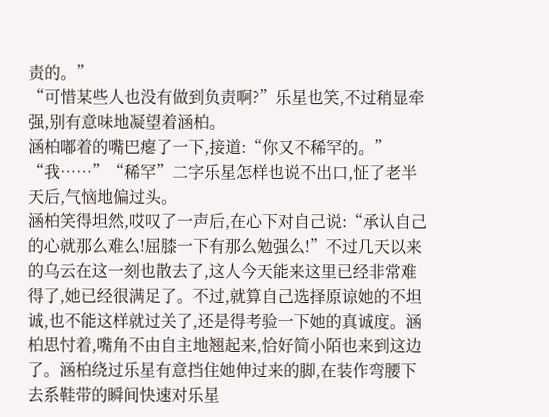责的。”
“可惜某些人也没有做到负责啊?”乐星也笑,不过稍显牵强,别有意味地凝望着涵柏。
涵柏嘟着的嘴巴瘪了一下,接道:“你又不稀罕的。”
“我……”“稀罕”二字乐星怎样也说不出口,怔了老半天后,气恼地偏过头。
涵柏笑得坦然,哎叹了一声后,在心下对自己说:“承认自己的心就那么难么!屈膝一下有那么勉强么!”不过几天以来的乌云在这一刻也散去了,这人今天能来这里已经非常难得了,她已经很满足了。不过,就算自己选择原谅她的不坦诚,也不能这样就过关了,还是得考验一下她的真诚度。涵柏思忖着,嘴角不由自主地翘起来,恰好简小陌也来到这边了。涵柏绕过乐星有意挡住她伸过来的脚,在装作弯腰下去系鞋带的瞬间快速对乐星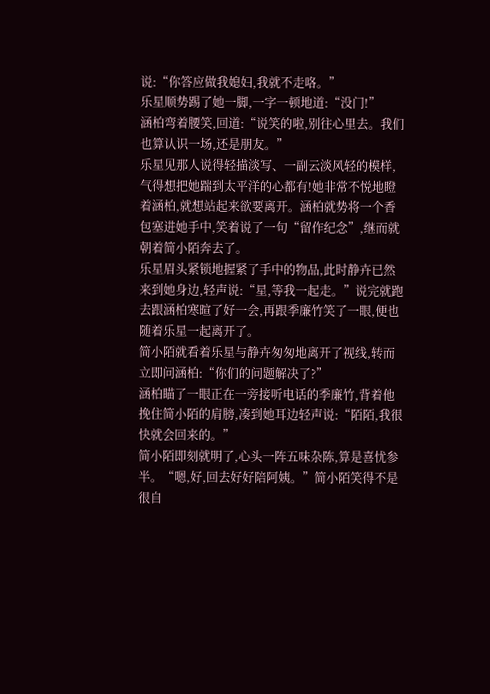说:“你答应做我媳妇,我就不走咯。”
乐星顺势踢了她一脚,一字一顿地道:“没门!”
涵柏弯着腰笑,回道:“说笑的啦,别往心里去。我们也算认识一场,还是朋友。”
乐星见那人说得轻描淡写、一副云淡风轻的模样,气得想把她踹到太平洋的心都有!她非常不悦地瞪着涵柏,就想站起来欲要离开。涵柏就势将一个香包塞进她手中,笑着说了一句“留作纪念”,继而就朝着简小陌奔去了。
乐星眉头紧锁地握紧了手中的物品,此时静卉已然来到她身边,轻声说:“星,等我一起走。”说完就跑去跟涵柏寒暄了好一会,再跟季廉竹笑了一眼,便也随着乐星一起离开了。
简小陌就看着乐星与静卉匆匆地离开了视线,转而立即问涵柏:“你们的问题解决了?”
涵柏瞄了一眼正在一旁接听电话的季廉竹,背着他挽住简小陌的肩膀,凑到她耳边轻声说:“陌陌,我很快就会回来的。”
简小陌即刻就明了,心头一阵五味杂陈,算是喜忧参半。“嗯,好,回去好好陪阿姨。”简小陌笑得不是很自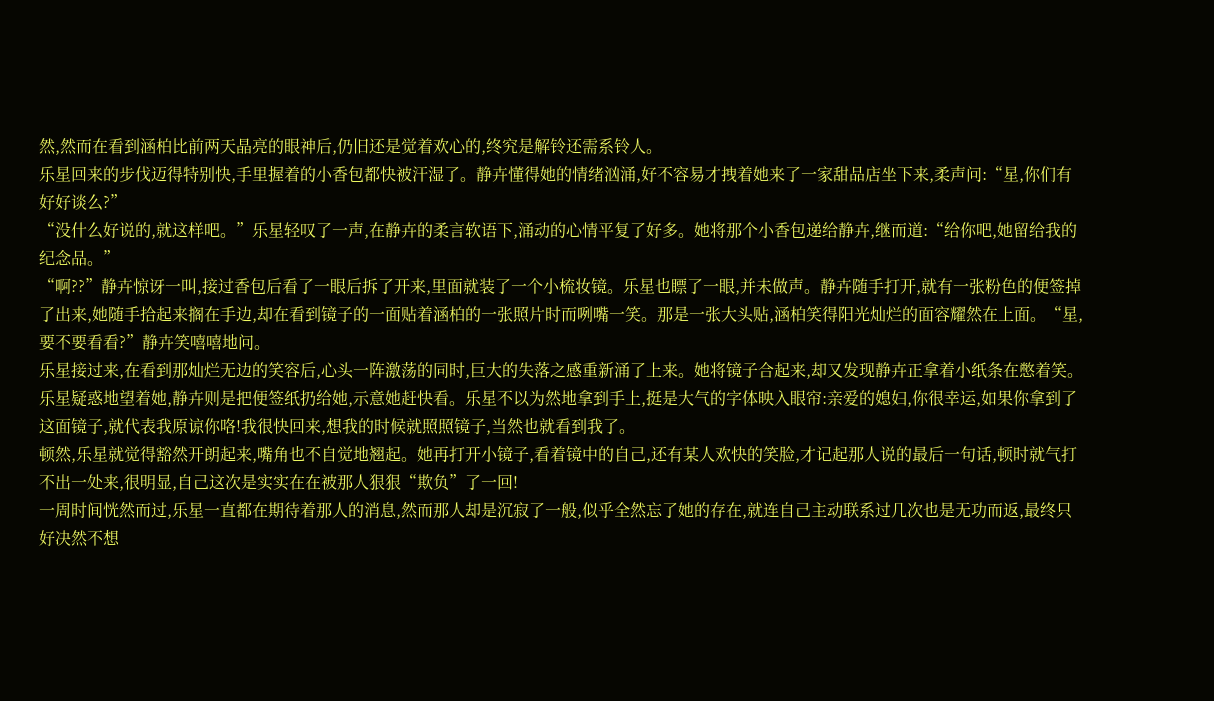然,然而在看到涵柏比前两天晶亮的眼神后,仍旧还是觉着欢心的,终究是解铃还需系铃人。
乐星回来的步伐迈得特别快,手里握着的小香包都快被汗湿了。静卉懂得她的情绪汹涌,好不容易才拽着她来了一家甜品店坐下来,柔声问:“星,你们有好好谈么?”
“没什么好说的,就这样吧。”乐星轻叹了一声,在静卉的柔言软语下,涌动的心情平复了好多。她将那个小香包递给静卉,继而道:“给你吧,她留给我的纪念品。”
“啊??”静卉惊讶一叫,接过香包后看了一眼后拆了开来,里面就装了一个小梳妆镜。乐星也瞟了一眼,并未做声。静卉随手打开,就有一张粉色的便签掉了出来,她随手拾起来搁在手边,却在看到镜子的一面贴着涵柏的一张照片时而咧嘴一笑。那是一张大头贴,涵柏笑得阳光灿烂的面容耀然在上面。“星,要不要看看?”静卉笑嘻嘻地问。
乐星接过来,在看到那灿烂无边的笑容后,心头一阵激荡的同时,巨大的失落之感重新涌了上来。她将镜子合起来,却又发现静卉正拿着小纸条在憋着笑。乐星疑惑地望着她,静卉则是把便签纸扔给她,示意她赶快看。乐星不以为然地拿到手上,挺是大气的字体映入眼帘:亲爱的媳妇,你很幸运,如果你拿到了这面镜子,就代表我原谅你咯!我很快回来,想我的时候就照照镜子,当然也就看到我了。
顿然,乐星就觉得豁然开朗起来,嘴角也不自觉地翘起。她再打开小镜子,看着镜中的自己,还有某人欢快的笑脸,才记起那人说的最后一句话,顿时就气打不出一处来,很明显,自己这次是实实在在被那人狠狠“欺负”了一回!
一周时间恍然而过,乐星一直都在期待着那人的消息,然而那人却是沉寂了一般,似乎全然忘了她的存在,就连自己主动联系过几次也是无功而返,最终只好决然不想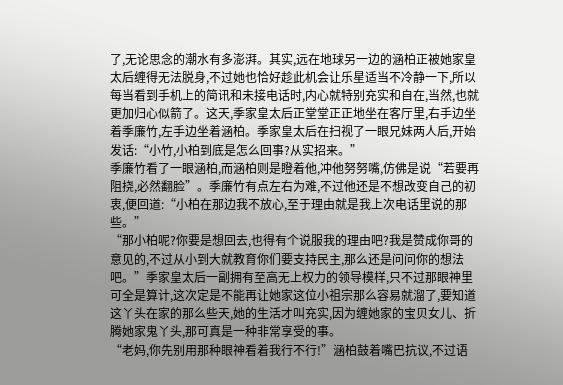了,无论思念的潮水有多澎湃。其实,远在地球另一边的涵柏正被她家皇太后缠得无法脱身,不过她也恰好趁此机会让乐星适当不冷静一下,所以每当看到手机上的简讯和未接电话时,内心就特别充实和自在,当然,也就更加归心似箭了。这天,季家皇太后正堂堂正正地坐在客厅里,右手边坐着季廉竹,左手边坐着涵柏。季家皇太后在扫视了一眼兄妹两人后,开始发话:“小竹,小柏到底是怎么回事?从实招来。”
季廉竹看了一眼涵柏,而涵柏则是瞪着他,冲他努努嘴,仿佛是说“若要再阻挠,必然翻脸”。季廉竹有点左右为难,不过他还是不想改变自己的初衷,便回道:“小柏在那边我不放心,至于理由就是我上次电话里说的那些。”
“那小柏呢?你要是想回去,也得有个说服我的理由吧?我是赞成你哥的意见的,不过从小到大就教育你们要支持民主,那么还是问问你的想法吧。”季家皇太后一副拥有至高无上权力的领导模样,只不过那眼神里可全是算计,这次定是不能再让她家这位小祖宗那么容易就溜了,要知道这丫头在家的那么些天,她的生活才叫充实,因为缠她家的宝贝女儿、折腾她家鬼丫头,那可真是一种非常享受的事。
“老妈,你先别用那种眼神看着我行不行!”涵柏鼓着嘴巴抗议,不过语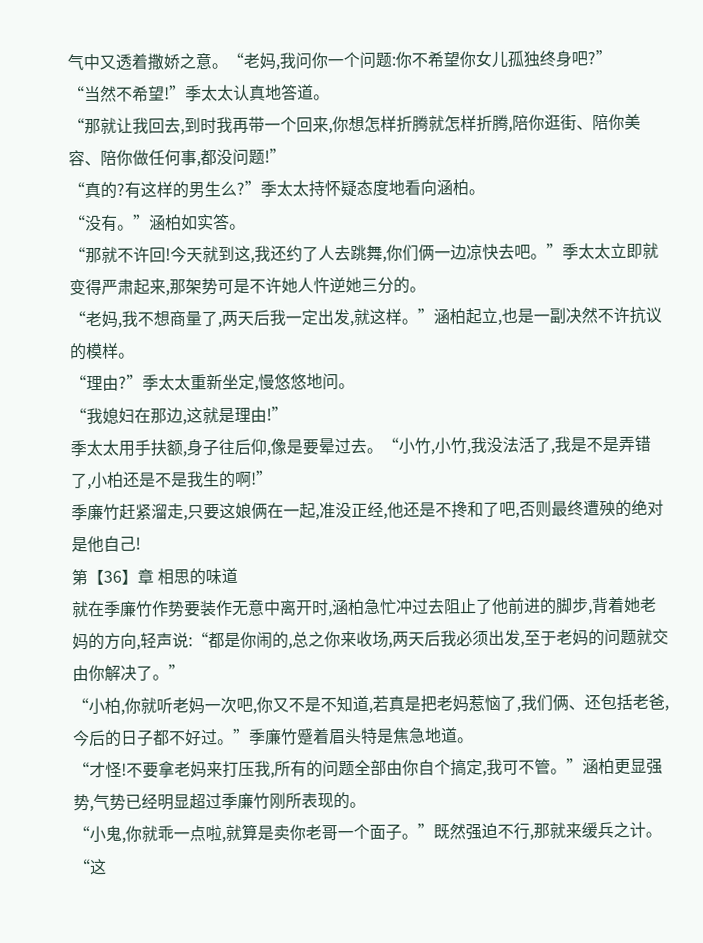气中又透着撒娇之意。“老妈,我问你一个问题:你不希望你女儿孤独终身吧?”
“当然不希望!”季太太认真地答道。
“那就让我回去,到时我再带一个回来,你想怎样折腾就怎样折腾,陪你逛街、陪你美容、陪你做任何事,都没问题!”
“真的?有这样的男生么?”季太太持怀疑态度地看向涵柏。
“没有。”涵柏如实答。
“那就不许回!今天就到这,我还约了人去跳舞,你们俩一边凉快去吧。”季太太立即就变得严肃起来,那架势可是不许她人忤逆她三分的。
“老妈,我不想商量了,两天后我一定出发,就这样。”涵柏起立,也是一副决然不许抗议的模样。
“理由?”季太太重新坐定,慢悠悠地问。
“我媳妇在那边,这就是理由!”
季太太用手扶额,身子往后仰,像是要晕过去。“小竹,小竹,我没法活了,我是不是弄错了,小柏还是不是我生的啊!”
季廉竹赶紧溜走,只要这娘俩在一起,准没正经,他还是不搀和了吧,否则最终遭殃的绝对是他自己!
第【36】章 相思的味道
就在季廉竹作势要装作无意中离开时,涵柏急忙冲过去阻止了他前进的脚步,背着她老妈的方向,轻声说:“都是你闹的,总之你来收场,两天后我必须出发,至于老妈的问题就交由你解决了。”
“小柏,你就听老妈一次吧,你又不是不知道,若真是把老妈惹恼了,我们俩、还包括老爸,今后的日子都不好过。”季廉竹蹙着眉头特是焦急地道。
“才怪!不要拿老妈来打压我,所有的问题全部由你自个搞定,我可不管。”涵柏更显强势,气势已经明显超过季廉竹刚所表现的。
“小鬼,你就乖一点啦,就算是卖你老哥一个面子。”既然强迫不行,那就来缓兵之计。
“这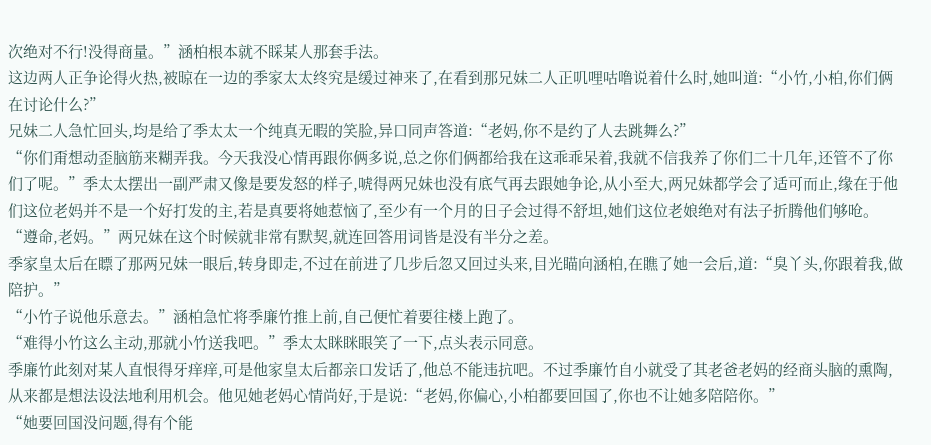次绝对不行!没得商量。”涵柏根本就不睬某人那套手法。
这边两人正争论得火热,被晾在一边的季家太太终究是缓过神来了,在看到那兄妹二人正叽哩咕噜说着什么时,她叫道:“小竹,小柏,你们俩在讨论什么?”
兄妹二人急忙回头,均是给了季太太一个纯真无暇的笑脸,异口同声答道:“老妈,你不是约了人去跳舞么?”
“你们甭想动歪脑筋来糊弄我。今天我没心情再跟你俩多说,总之你们俩都给我在这乖乖呆着,我就不信我养了你们二十几年,还管不了你们了呢。”季太太摆出一副严肃又像是要发怒的样子,唬得两兄妹也没有底气再去跟她争论,从小至大,两兄妹都学会了适可而止,缘在于他们这位老妈并不是一个好打发的主,若是真要将她惹恼了,至少有一个月的日子会过得不舒坦,她们这位老娘绝对有法子折腾他们够呛。
“遵命,老妈。”两兄妹在这个时候就非常有默契,就连回答用词皆是没有半分之差。
季家皇太后在瞟了那两兄妹一眼后,转身即走,不过在前进了几步后忽又回过头来,目光瞄向涵柏,在瞧了她一会后,道:“臭丫头,你跟着我,做陪护。”
“小竹子说他乐意去。”涵柏急忙将季廉竹推上前,自己便忙着要往楼上跑了。
“难得小竹这么主动,那就小竹送我吧。”季太太眯眯眼笑了一下,点头表示同意。
季廉竹此刻对某人直恨得牙痒痒,可是他家皇太后都亲口发话了,他总不能违抗吧。不过季廉竹自小就受了其老爸老妈的经商头脑的熏陶,从来都是想法设法地利用机会。他见她老妈心情尚好,于是说:“老妈,你偏心,小柏都要回国了,你也不让她多陪陪你。”
“她要回国没问题,得有个能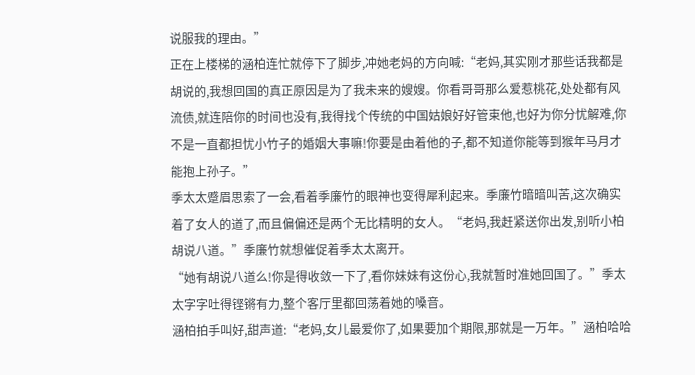说服我的理由。”
正在上楼梯的涵柏连忙就停下了脚步,冲她老妈的方向喊:“老妈,其实刚才那些话我都是胡说的,我想回国的真正原因是为了我未来的嫂嫂。你看哥哥那么爱惹桃花,处处都有风流债,就连陪你的时间也没有,我得找个传统的中国姑娘好好管束他,也好为你分忧解难,你不是一直都担忧小竹子的婚姻大事嘛!你要是由着他的子,都不知道你能等到猴年马月才能抱上孙子。”
季太太蹙眉思索了一会,看着季廉竹的眼神也变得犀利起来。季廉竹暗暗叫苦,这次确实着了女人的道了,而且偏偏还是两个无比精明的女人。“老妈,我赶紧送你出发,别听小柏胡说八道。”季廉竹就想催促着季太太离开。
“她有胡说八道么!你是得收敛一下了,看你妹妹有这份心,我就暂时准她回国了。”季太太字字吐得铿锵有力,整个客厅里都回荡着她的嗓音。
涵柏拍手叫好,甜声道:“老妈,女儿最爱你了,如果要加个期限,那就是一万年。”涵柏哈哈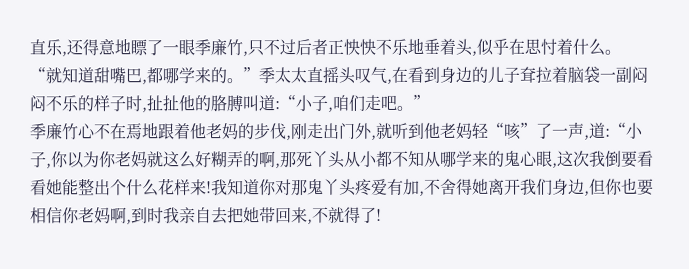直乐,还得意地瞟了一眼季廉竹,只不过后者正怏怏不乐地垂着头,似乎在思忖着什么。
“就知道甜嘴巴,都哪学来的。”季太太直摇头叹气,在看到身边的儿子耷拉着脑袋一副闷闷不乐的样子时,扯扯他的胳膊叫道:“小子,咱们走吧。”
季廉竹心不在焉地跟着他老妈的步伐,刚走出门外,就听到他老妈轻“咳”了一声,道:“小子,你以为你老妈就这么好糊弄的啊,那死丫头从小都不知从哪学来的鬼心眼,这次我倒要看看她能整出个什么花样来!我知道你对那鬼丫头疼爱有加,不舍得她离开我们身边,但你也要相信你老妈啊,到时我亲自去把她带回来,不就得了!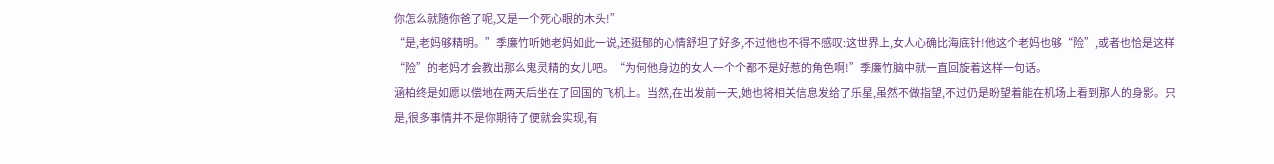你怎么就随你爸了呢,又是一个死心眼的木头!”
“是,老妈够精明。”季廉竹听她老妈如此一说,还挺郁的心情舒坦了好多,不过他也不得不感叹:这世界上,女人心确比海底针!他这个老妈也够“险”,或者也恰是这样“险”的老妈才会教出那么鬼灵精的女儿吧。“为何他身边的女人一个个都不是好惹的角色啊!”季廉竹脑中就一直回旋着这样一句话。
涵柏终是如愿以偿地在两天后坐在了回国的飞机上。当然,在出发前一天,她也将相关信息发给了乐星,虽然不做指望,不过仍是盼望着能在机场上看到那人的身影。只是,很多事情并不是你期待了便就会实现,有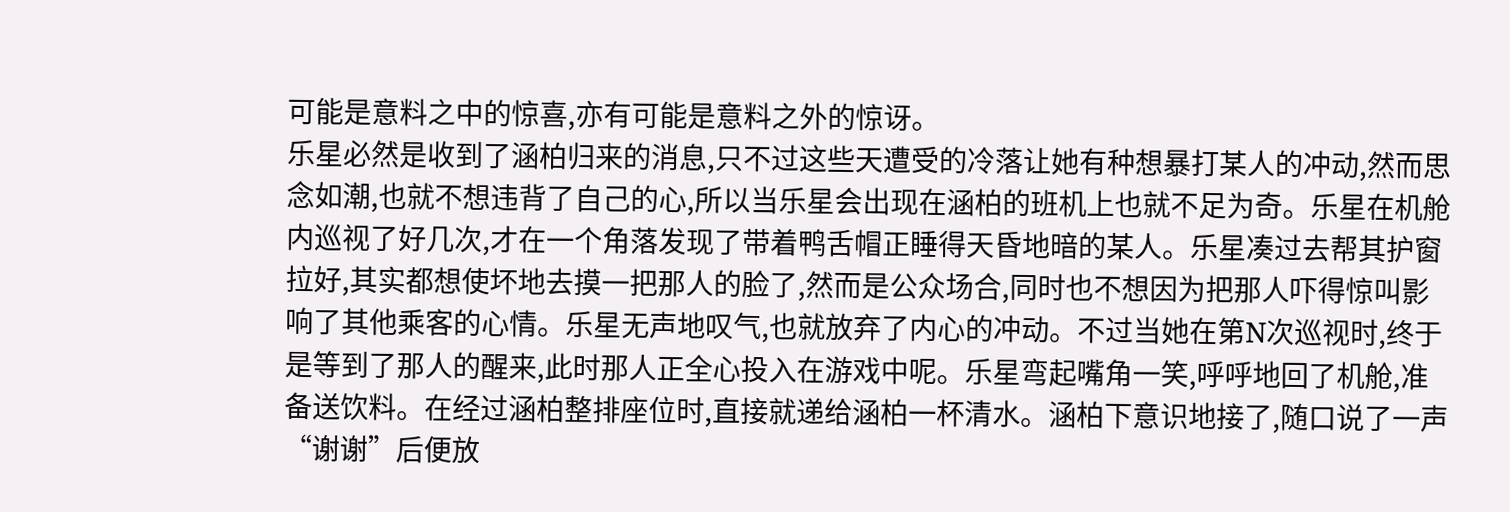可能是意料之中的惊喜,亦有可能是意料之外的惊讶。
乐星必然是收到了涵柏归来的消息,只不过这些天遭受的冷落让她有种想暴打某人的冲动,然而思念如潮,也就不想违背了自己的心,所以当乐星会出现在涵柏的班机上也就不足为奇。乐星在机舱内巡视了好几次,才在一个角落发现了带着鸭舌帽正睡得天昏地暗的某人。乐星凑过去帮其护窗拉好,其实都想使坏地去摸一把那人的脸了,然而是公众场合,同时也不想因为把那人吓得惊叫影响了其他乘客的心情。乐星无声地叹气,也就放弃了内心的冲动。不过当她在第N次巡视时,终于是等到了那人的醒来,此时那人正全心投入在游戏中呢。乐星弯起嘴角一笑,呼呼地回了机舱,准备送饮料。在经过涵柏整排座位时,直接就递给涵柏一杯清水。涵柏下意识地接了,随口说了一声“谢谢”后便放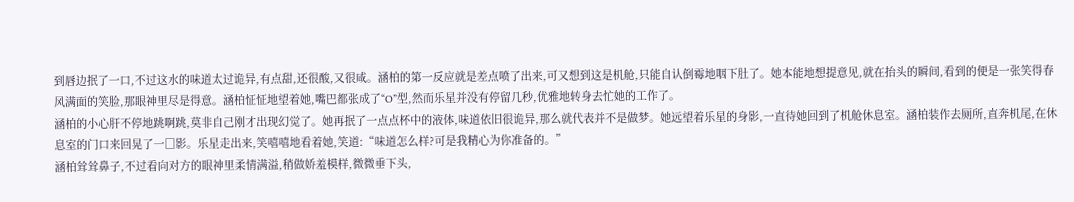到唇边抿了一口,不过这水的味道太过诡异,有点甜,还很酸,又很咸。涵柏的第一反应就是差点喷了出来,可又想到这是机舱,只能自认倒霉地咽下肚了。她本能地想提意见,就在抬头的瞬间,看到的便是一张笑得春风满面的笑脸,那眼神里尽是得意。涵柏怔怔地望着她,嘴巴都张成了“O”型,然而乐星并没有停留几秒,优雅地转身去忙她的工作了。
涵柏的小心肝不停地跳啊跳,莫非自己刚才出现幻觉了。她再抿了一点点杯中的液体,味道依旧很诡异,那么就代表并不是做梦。她远望着乐星的身影,一直待她回到了机舱休息室。涵柏装作去厕所,直奔机尾,在休息室的门口来回晃了一□影。乐星走出来,笑嘻嘻地看着她,笑道:“味道怎么样?可是我精心为你准备的。”
涵柏耸耸鼻子,不过看向对方的眼神里柔情满溢,稍做娇羞模样,微微垂下头,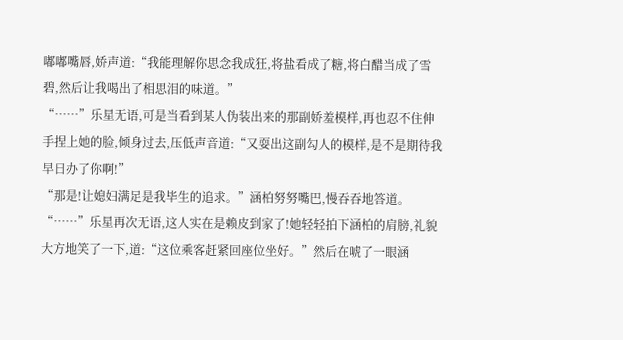嘟嘟嘴唇,娇声道:“我能理解你思念我成狂,将盐看成了糖,将白醋当成了雪碧,然后让我喝出了相思泪的味道。”
“……”乐星无语,可是当看到某人伪装出来的那副娇羞模样,再也忍不住伸手捏上她的脸,倾身过去,压低声音道:“又耍出这副勾人的模样,是不是期待我早日办了你啊!”
“那是!让媳妇满足是我毕生的追求。”涵柏努努嘴巴,慢吞吞地答道。
“……”乐星再次无语,这人实在是赖皮到家了!她轻轻拍下涵柏的肩膀,礼貌大方地笑了一下,道:“这位乘客赶紧回座位坐好。”然后在唬了一眼涵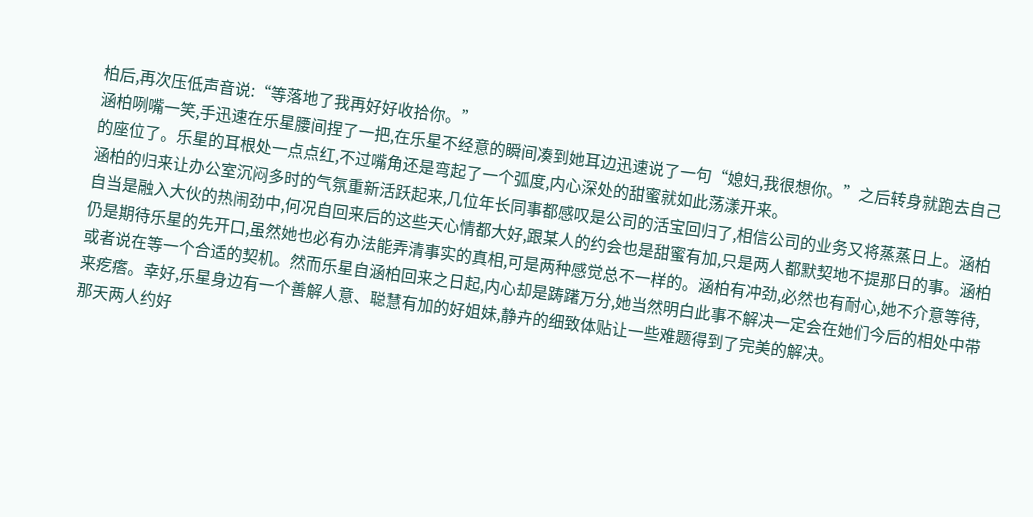柏后,再次压低声音说:“等落地了我再好好收拾你。”
涵柏咧嘴一笑,手迅速在乐星腰间捏了一把,在乐星不经意的瞬间凑到她耳边迅速说了一句“媳妇,我很想你。”之后转身就跑去自己的座位了。乐星的耳根处一点点红,不过嘴角还是弯起了一个弧度,内心深处的甜蜜就如此荡漾开来。
涵柏的归来让办公室沉闷多时的气氛重新活跃起来,几位年长同事都感叹是公司的活宝回归了,相信公司的业务又将蒸蒸日上。涵柏自当是融入大伙的热闹劲中,何况自回来后的这些天心情都大好,跟某人的约会也是甜蜜有加,只是两人都默契地不提那日的事。涵柏仍是期待乐星的先开口,虽然她也必有办法能弄清事实的真相,可是两种感觉总不一样的。涵柏有冲劲,必然也有耐心,她不介意等待,或者说在等一个合适的契机。然而乐星自涵柏回来之日起,内心却是踌躇万分,她当然明白此事不解决一定会在她们今后的相处中带来疙瘩。幸好,乐星身边有一个善解人意、聪慧有加的好姐妹,静卉的细致体贴让一些难题得到了完美的解决。
那天两人约好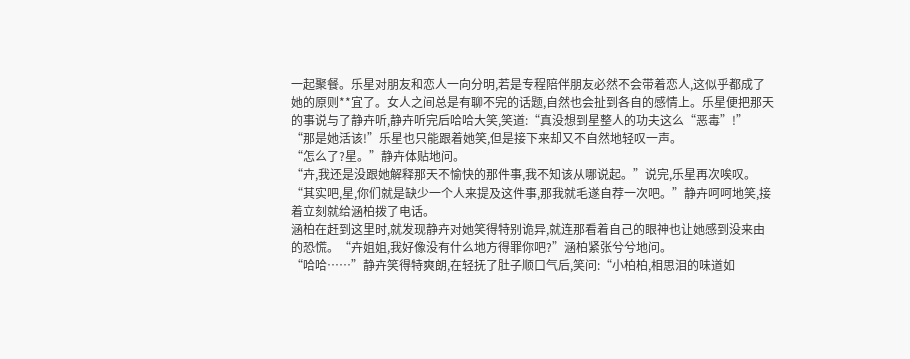一起聚餐。乐星对朋友和恋人一向分明,若是专程陪伴朋友必然不会带着恋人,这似乎都成了她的原则**宜了。女人之间总是有聊不完的话题,自然也会扯到各自的感情上。乐星便把那天的事说与了静卉听,静卉听完后哈哈大笑,笑道:“真没想到星整人的功夫这么“恶毒”!”
“那是她活该!”乐星也只能跟着她笑,但是接下来却又不自然地轻叹一声。
“怎么了?星。”静卉体贴地问。
“卉,我还是没跟她解释那天不愉快的那件事,我不知该从哪说起。”说完,乐星再次唉叹。
“其实吧,星,你们就是缺少一个人来提及这件事,那我就毛遂自荐一次吧。”静卉呵呵地笑,接着立刻就给涵柏拨了电话。
涵柏在赶到这里时,就发现静卉对她笑得特别诡异,就连那看着自己的眼神也让她感到没来由的恐慌。“卉姐姐,我好像没有什么地方得罪你吧?”涵柏紧张兮兮地问。
“哈哈……”静卉笑得特爽朗,在轻抚了肚子顺口气后,笑问:“小柏柏,相思泪的味道如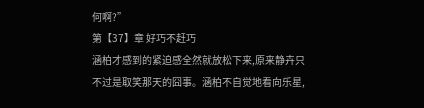何啊?”
第【37】章 好巧不赶巧
涵柏才感到的紧迫感全然就放松下来,原来静卉只不过是取笑那天的囧事。涵柏不自觉地看向乐星,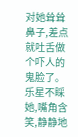对她耸耸鼻子,差点就吐舌做个吓人的鬼脸了。乐星不睬她,嘴角含笑,静静地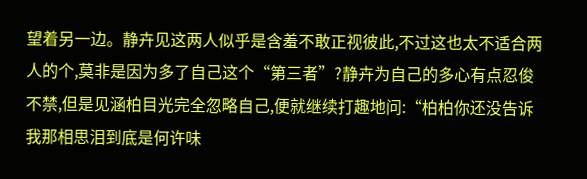望着另一边。静卉见这两人似乎是含羞不敢正视彼此,不过这也太不适合两人的个,莫非是因为多了自己这个“第三者”?静卉为自己的多心有点忍俊不禁,但是见涵柏目光完全忽略自己,便就继续打趣地问:“柏柏你还没告诉我那相思泪到底是何许味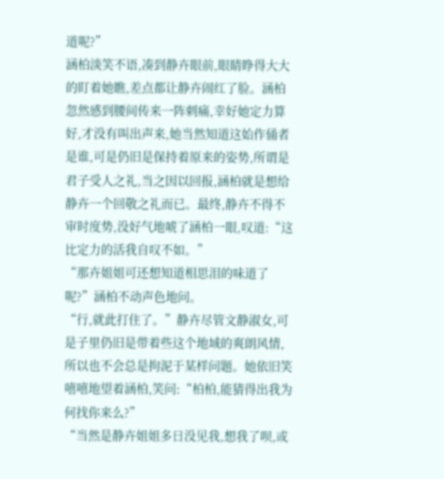道呢?”
涵柏淡笑不语,凑到静卉眼前,眼睛睁得大大的盯着她瞧,差点都让静卉闹红了脸。涵柏忽然感到腰间传来一阵刺痛,幸好她定力算好,才没有叫出声来,她当然知道这始作俑者是谁,可是仍旧是保持着原来的姿势,所谓是君子受人之礼,当之因以回报,涵柏就是想给静卉一个回敬之礼而已。最终,静卉不得不审时度势,没好气地唬了涵柏一眼,叹道:“这比定力的活我自叹不如。”
“那卉姐姐可还想知道相思泪的味道了呢?”涵柏不动声色地问。
“行,就此打住了。”静卉尽管文静淑女,可是子里仍旧是带着些这个地域的爽朗风情,所以也不会总是拘泥于某样问题。她依旧笑嘻嘻地望着涵柏,笑问:“柏柏,能猜得出我为何找你来么?”
“当然是静卉姐姐多日没见我,想我了呗,或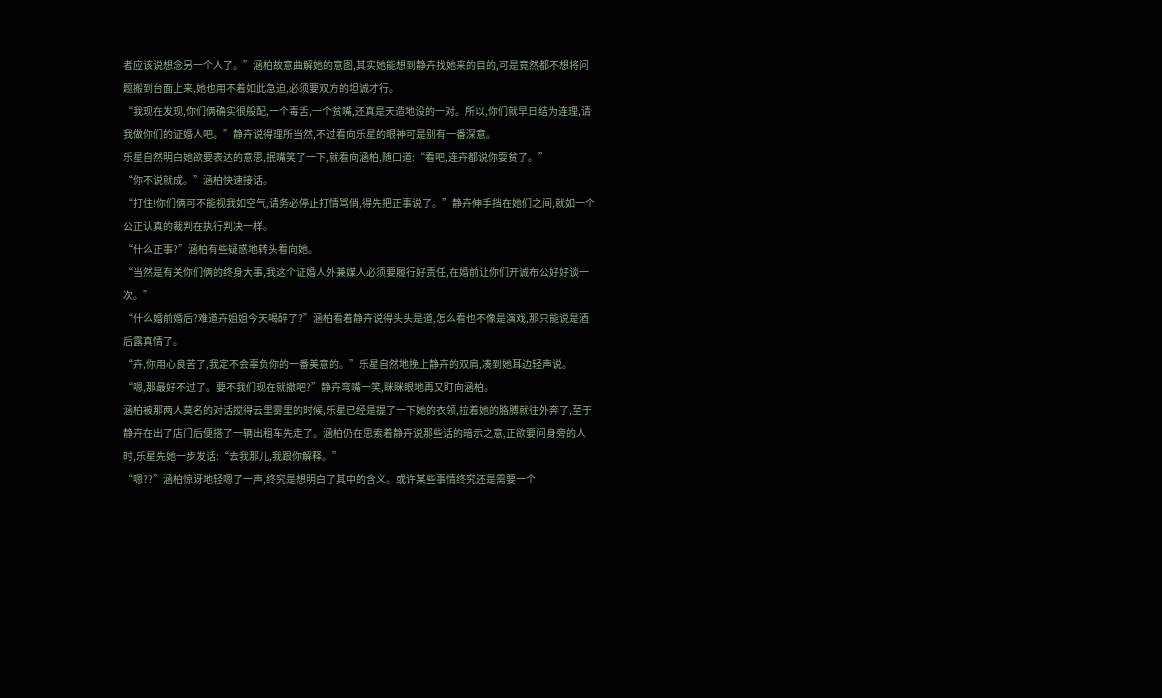者应该说想念另一个人了。”涵柏故意曲解她的意图,其实她能想到静卉找她来的目的,可是竟然都不想将问题搬到台面上来,她也用不着如此急迫,必须要双方的坦诚才行。
“我现在发现,你们俩确实很般配,一个毒舌,一个贫嘴,还真是天造地设的一对。所以,你们就早日结为连理,请我做你们的证婚人吧。”静卉说得理所当然,不过看向乐星的眼神可是别有一番深意。
乐星自然明白她欲要表达的意思,抿嘴笑了一下,就看向涵柏,随口道:“看吧,连卉都说你耍贫了。”
“你不说就成。”涵柏快速接话。
“打住!你们俩可不能视我如空气,请务必停止打情骂俏,得先把正事说了。”静卉伸手挡在她们之间,就如一个公正认真的裁判在执行判决一样。
“什么正事?”涵柏有些疑惑地转头看向她。
“当然是有关你们俩的终身大事,我这个证婚人外兼媒人必须要履行好责任,在婚前让你们开诚布公好好谈一次。”
“什么婚前婚后?难道卉姐姐今天喝醉了?”涵柏看着静卉说得头头是道,怎么看也不像是演戏,那只能说是酒后露真情了。
“卉,你用心良苦了,我定不会辜负你的一番美意的。”乐星自然地挽上静卉的双肩,凑到她耳边轻声说。
“嗯,那最好不过了。要不我们现在就撤吧?”静卉弯嘴一笑,眯眯眼地再又盯向涵柏。
涵柏被那两人莫名的对话搅得云里雾里的时候,乐星已经是提了一下她的衣领,拉着她的胳膊就往外奔了,至于静卉在出了店门后便搭了一辆出租车先走了。涵柏仍在思索着静卉说那些话的暗示之意,正欲要问身旁的人时,乐星先她一步发话:“去我那儿,我跟你解释。”
“嗯??”涵柏惊讶地轻嗯了一声,终究是想明白了其中的含义。或许某些事情终究还是需要一个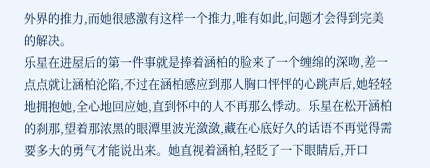外界的推力,而她很感激有这样一个推力,唯有如此,问题才会得到完美的解决。
乐星在进屋后的第一件事就是捧着涵柏的脸来了一个缠绵的深吻,差一点点就让涵柏沦陷,不过在涵柏感应到那人胸口怦怦的心跳声后,她轻轻地拥抱她,全心地回应她,直到怀中的人不再那么悸动。乐星在松开涵柏的刹那,望着那浓黑的眼潭里波光潋潋,藏在心底好久的话语不再觉得需要多大的勇气才能说出来。她直视着涵柏,轻眨了一下眼睛后,开口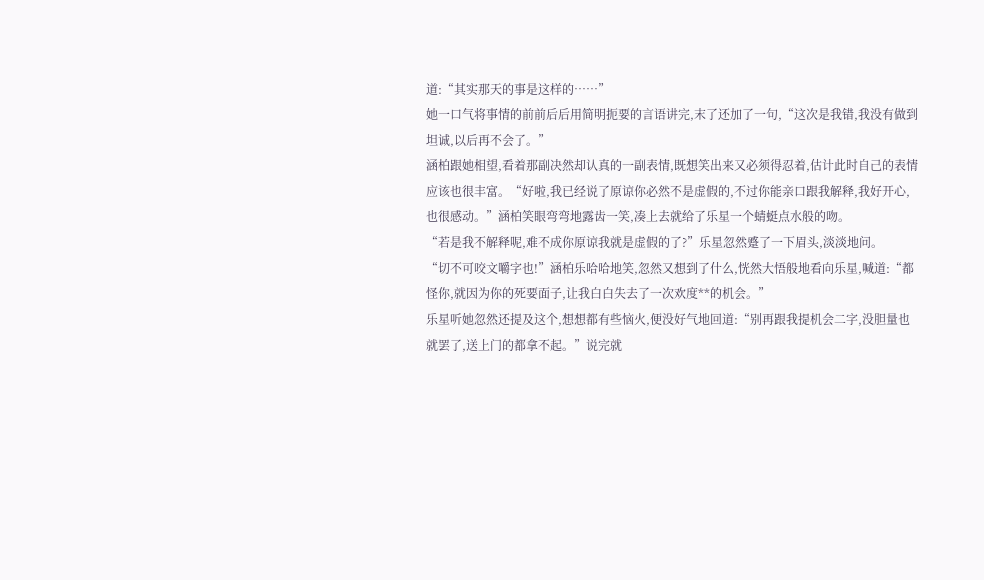道:“其实那天的事是这样的……”
她一口气将事情的前前后后用简明扼要的言语讲完,末了还加了一句,“这次是我错,我没有做到坦诚,以后再不会了。”
涵柏跟她相望,看着那副决然却认真的一副表情,既想笑出来又必须得忍着,估计此时自己的表情应该也很丰富。“好啦,我已经说了原谅你必然不是虚假的,不过你能亲口跟我解释,我好开心,也很感动。”涵柏笑眼弯弯地露齿一笑,凑上去就给了乐星一个蜻蜓点水般的吻。
“若是我不解释呢,难不成你原谅我就是虚假的了?”乐星忽然蹙了一下眉头,淡淡地问。
“切不可咬文嚼字也!”涵柏乐哈哈地笑,忽然又想到了什么,恍然大悟般地看向乐星,喊道:“都怪你,就因为你的死要面子,让我白白失去了一次欢度**的机会。”
乐星听她忽然还提及这个,想想都有些恼火,便没好气地回道:“别再跟我提机会二字,没胆量也就罢了,送上门的都拿不起。”说完就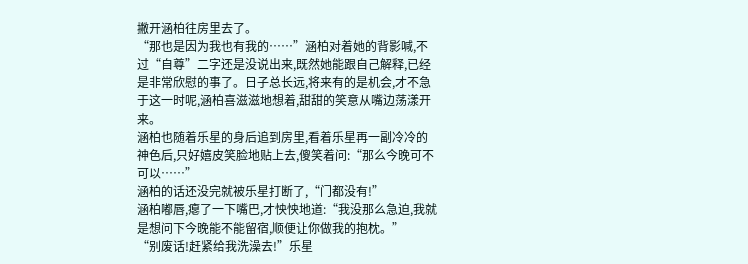撇开涵柏往房里去了。
“那也是因为我也有我的……”涵柏对着她的背影喊,不过“自尊”二字还是没说出来,既然她能跟自己解释,已经是非常欣慰的事了。日子总长远,将来有的是机会,才不急于这一时呢,涵柏喜滋滋地想着,甜甜的笑意从嘴边荡漾开来。
涵柏也随着乐星的身后追到房里,看着乐星再一副冷冷的神色后,只好嬉皮笑脸地贴上去,傻笑着问:“那么今晚可不可以……”
涵柏的话还没完就被乐星打断了,“门都没有!”
涵柏嘟唇,瘪了一下嘴巴,才怏怏地道:“我没那么急迫,我就是想问下今晚能不能留宿,顺便让你做我的抱枕。”
“别废话!赶紧给我洗澡去!”乐星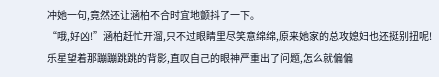冲她一句,竟然还让涵柏不合时宜地颤抖了一下。
“哦,好凶!”涵柏赶忙开溜,只不过眼睛里尽笑意绵绵,原来她家的总攻媳妇也还挺别扭呢!
乐星望着那蹦蹦跳跳的背影,直叹自己的眼神严重出了问题,怎么就偏偏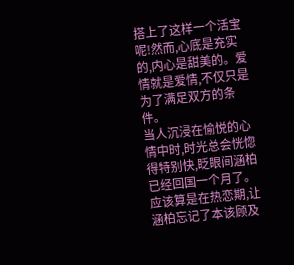搭上了这样一个活宝呢!然而,心底是充实的,内心是甜美的。爱情就是爱情,不仅只是为了满足双方的条件。
当人沉浸在愉悦的心情中时,时光总会恍惚得特别快,眨眼间涵柏已经回国一个月了。应该算是在热恋期,让涵柏忘记了本该顾及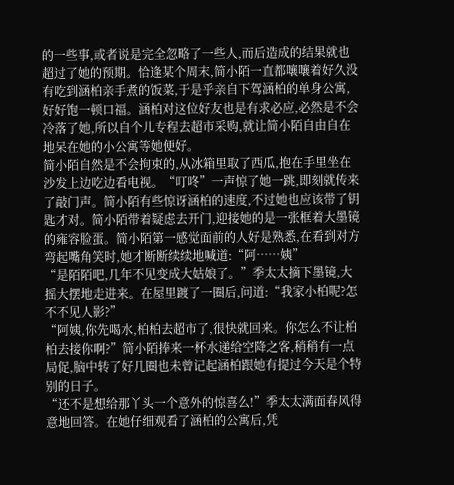的一些事,或者说是完全忽略了一些人,而后造成的结果就也超过了她的预期。恰逢某个周末,简小陌一直都嚷嚷着好久没有吃到涵柏亲手煮的饭菜,于是乎亲自下驾涵柏的单身公寓,好好饱一顿口福。涵柏对这位好友也是有求必应,必然是不会冷落了她,所以自个儿专程去超市采购,就让简小陌自由自在地呆在她的小公寓等她便好。
简小陌自然是不会拘束的,从冰箱里取了西瓜,抱在手里坐在沙发上边吃边看电视。“叮咚”一声惊了她一跳,即刻就传来了敲门声。简小陌有些惊讶涵柏的速度,不过她也应该带了钥匙才对。简小陌带着疑虑去开门,迎接她的是一张框着大墨镜的雍容脸蛋。简小陌第一感觉面前的人好是熟悉,在看到对方弯起嘴角笑时,她才断断续续地喊道:“阿……姨”
“是陌陌吧,几年不见变成大姑娘了。”季太太摘下墨镜,大摇大摆地走进来。在屋里踱了一圈后,问道:“我家小柏呢?怎不不见人影?”
“阿姨,你先喝水,柏柏去超市了,很快就回来。你怎么不让柏柏去接你啊?”简小陌捧来一杯水递给空降之客,稍稍有一点局促,脑中转了好几圈也未曾记起涵柏跟她有提过今天是个特别的日子。
“还不是想给那丫头一个意外的惊喜么!”季太太满面春风得意地回答。在她仔细观看了涵柏的公寓后,凭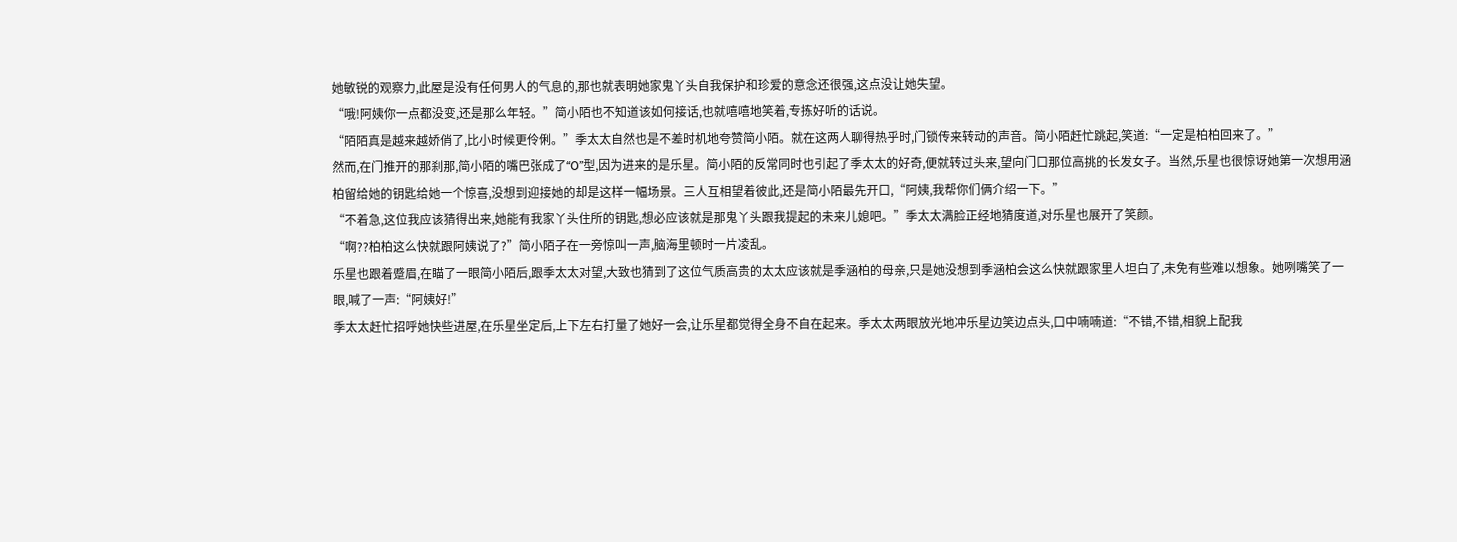她敏锐的观察力,此屋是没有任何男人的气息的,那也就表明她家鬼丫头自我保护和珍爱的意念还很强,这点没让她失望。
“哦!阿姨你一点都没变,还是那么年轻。”简小陌也不知道该如何接话,也就嘻嘻地笑着,专拣好听的话说。
“陌陌真是越来越娇俏了,比小时候更伶俐。”季太太自然也是不差时机地夸赞简小陌。就在这两人聊得热乎时,门锁传来转动的声音。简小陌赶忙跳起,笑道:“一定是柏柏回来了。”
然而,在门推开的那刹那,简小陌的嘴巴张成了“O”型,因为进来的是乐星。简小陌的反常同时也引起了季太太的好奇,便就转过头来,望向门口那位高挑的长发女子。当然,乐星也很惊讶她第一次想用涵柏留给她的钥匙给她一个惊喜,没想到迎接她的却是这样一幅场景。三人互相望着彼此,还是简小陌最先开口,“阿姨,我帮你们俩介绍一下。”
“不着急,这位我应该猜得出来,她能有我家丫头住所的钥匙,想必应该就是那鬼丫头跟我提起的未来儿媳吧。”季太太满脸正经地猜度道,对乐星也展开了笑颜。
“啊??柏柏这么快就跟阿姨说了?”简小陌子在一旁惊叫一声,脑海里顿时一片凌乱。
乐星也跟着蹙眉,在瞄了一眼简小陌后,跟季太太对望,大致也猜到了这位气质高贵的太太应该就是季涵柏的母亲,只是她没想到季涵柏会这么快就跟家里人坦白了,未免有些难以想象。她咧嘴笑了一眼,喊了一声:“阿姨好!”
季太太赶忙招呼她快些进屋,在乐星坐定后,上下左右打量了她好一会,让乐星都觉得全身不自在起来。季太太两眼放光地冲乐星边笑边点头,口中喃喃道:“不错,不错,相貌上配我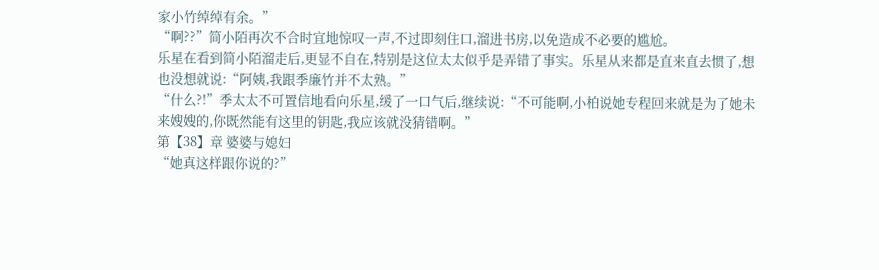家小竹绰绰有余。”
“啊??”简小陌再次不合时宜地惊叹一声,不过即刻住口,溜进书房,以免造成不必要的尴尬。
乐星在看到简小陌溜走后,更显不自在,特别是这位太太似乎是弄错了事实。乐星从来都是直来直去惯了,想也没想就说:“阿姨,我跟季廉竹并不太熟。”
“什么?!”季太太不可置信地看向乐星,缓了一口气后,继续说:“不可能啊,小柏说她专程回来就是为了她未来嫂嫂的,你既然能有这里的钥匙,我应该就没猜错啊。”
第【38】章 婆婆与媳妇
“她真这样跟你说的?”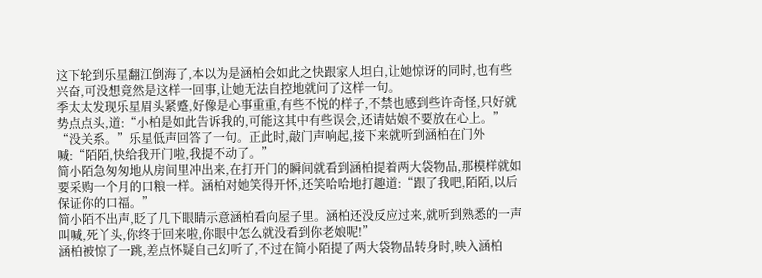这下轮到乐星翻江倒海了,本以为是涵柏会如此之快跟家人坦白,让她惊讶的同时,也有些兴奋,可没想竟然是这样一回事,让她无法自控地就问了这样一句。
季太太发现乐星眉头紧蹙,好像是心事重重,有些不悦的样子,不禁也感到些许奇怪,只好就势点点头,道:“小柏是如此告诉我的,可能这其中有些误会,还请姑娘不要放在心上。”
“没关系。”乐星低声回答了一句。正此时,敲门声响起,接下来就听到涵柏在门外喊:“陌陌,快给我开门啦,我提不动了。”
简小陌急匆匆地从房间里冲出来,在打开门的瞬间就看到涵柏提着两大袋物品,那模样就如要采购一个月的口粮一样。涵柏对她笑得开怀,还笑哈哈地打趣道:“跟了我吧,陌陌,以后保证你的口福。”
简小陌不出声,眨了几下眼睛示意涵柏看向屋子里。涵柏还没反应过来,就听到熟悉的一声叫喊,死丫头,你终于回来啦,你眼中怎么就没看到你老娘呢!”
涵柏被惊了一跳,差点怀疑自己幻听了,不过在简小陌提了两大袋物品转身时,映入涵柏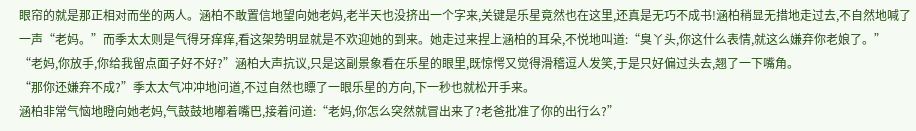眼帘的就是那正相对而坐的两人。涵柏不敢置信地望向她老妈,老半天也没挤出一个字来,关键是乐星竟然也在这里,还真是无巧不成书!涵柏稍显无措地走过去,不自然地喊了一声“老妈。”而季太太则是气得牙痒痒,看这架势明显就是不欢迎她的到来。她走过来捏上涵柏的耳朵,不悦地叫道:“臭丫头,你这什么表情,就这么嫌弃你老娘了。”
“老妈,你放手,你给我留点面子好不好?”涵柏大声抗议,只是这副景象看在乐星的眼里,既惊愕又觉得滑稽逗人发笑,于是只好偏过头去,翘了一下嘴角。
“那你还嫌弃不成?”季太太气冲冲地问道,不过自然也瞟了一眼乐星的方向,下一秒也就松开手来。
涵柏非常气恼地瞪向她老妈,气鼓鼓地嘟着嘴巴,接着问道:“老妈,你怎么突然就冒出来了?老爸批准了你的出行么?”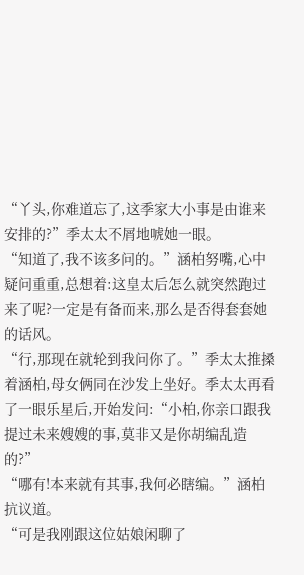“丫头,你难道忘了,这季家大小事是由谁来安排的?”季太太不屑地唬她一眼。
“知道了,我不该多问的。”涵柏努嘴,心中疑问重重,总想着:这皇太后怎么就突然跑过来了呢?一定是有备而来,那么是否得套套她的话风。
“行,那现在就轮到我问你了。”季太太推搡着涵柏,母女俩同在沙发上坐好。季太太再看了一眼乐星后,开始发问:“小柏,你亲口跟我提过未来嫂嫂的事,莫非又是你胡编乱造的?”
“哪有!本来就有其事,我何必瞎编。”涵柏抗议道。
“可是我刚跟这位姑娘闲聊了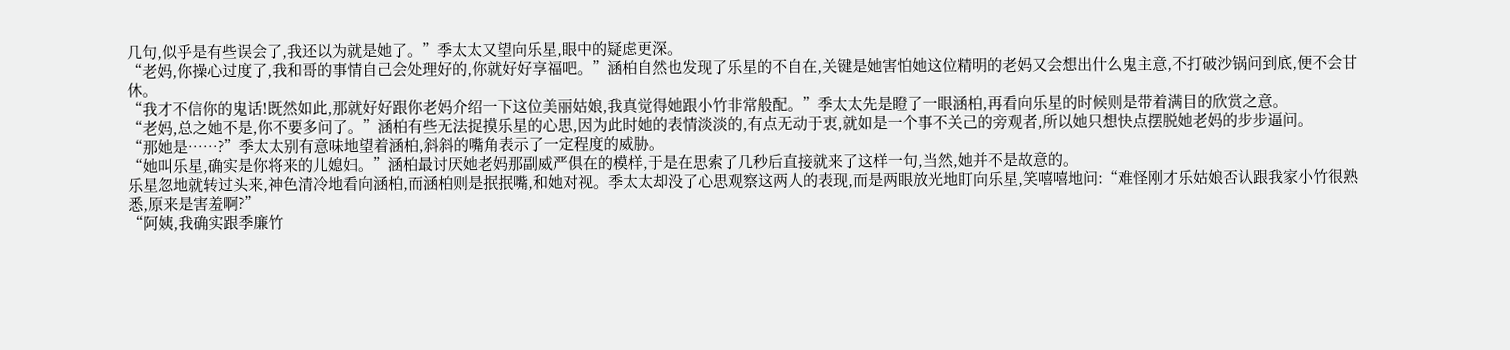几句,似乎是有些误会了,我还以为就是她了。”季太太又望向乐星,眼中的疑虑更深。
“老妈,你操心过度了,我和哥的事情自己会处理好的,你就好好享福吧。”涵柏自然也发现了乐星的不自在,关键是她害怕她这位精明的老妈又会想出什么鬼主意,不打破沙锅问到底,便不会甘休。
“我才不信你的鬼话!既然如此,那就好好跟你老妈介绍一下这位美丽姑娘,我真觉得她跟小竹非常般配。”季太太先是瞪了一眼涵柏,再看向乐星的时候则是带着满目的欣赏之意。
“老妈,总之她不是,你不要多问了。”涵柏有些无法捉摸乐星的心思,因为此时她的表情淡淡的,有点无动于衷,就如是一个事不关己的旁观者,所以她只想快点摆脱她老妈的步步逼问。
“那她是……?”季太太别有意味地望着涵柏,斜斜的嘴角表示了一定程度的威胁。
“她叫乐星,确实是你将来的儿媳妇。”涵柏最讨厌她老妈那副威严俱在的模样,于是在思索了几秒后直接就来了这样一句,当然,她并不是故意的。
乐星忽地就转过头来,神色清冷地看向涵柏,而涵柏则是抿抿嘴,和她对视。季太太却没了心思观察这两人的表现,而是两眼放光地盯向乐星,笑嘻嘻地问:“难怪刚才乐姑娘否认跟我家小竹很熟悉,原来是害羞啊?”
“阿姨,我确实跟季廉竹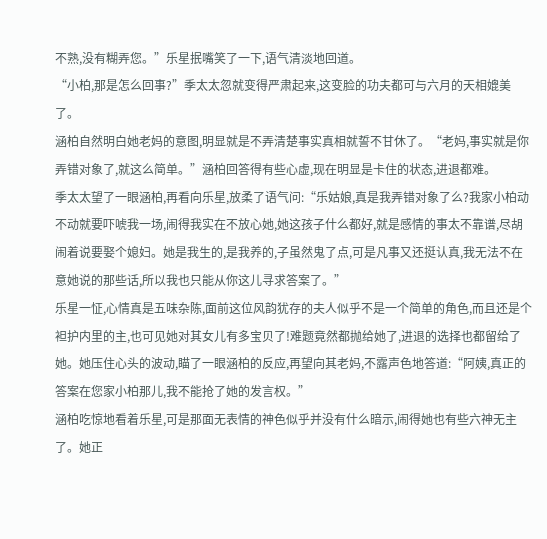不熟,没有糊弄您。”乐星抿嘴笑了一下,语气清淡地回道。
“小柏,那是怎么回事?”季太太忽就变得严肃起来,这变脸的功夫都可与六月的天相媲美了。
涵柏自然明白她老妈的意图,明显就是不弄清楚事实真相就誓不甘休了。“老妈,事实就是你弄错对象了,就这么简单。”涵柏回答得有些心虚,现在明显是卡住的状态,进退都难。
季太太望了一眼涵柏,再看向乐星,放柔了语气问:“乐姑娘,真是我弄错对象了么?我家小柏动不动就要吓唬我一场,闹得我实在不放心她,她这孩子什么都好,就是感情的事太不靠谱,尽胡闹着说要娶个媳妇。她是我生的,是我养的,子虽然鬼了点,可是凡事又还挺认真,我无法不在意她说的那些话,所以我也只能从你这儿寻求答案了。”
乐星一怔,心情真是五味杂陈,面前这位风韵犹存的夫人似乎不是一个简单的角色,而且还是个袒护内里的主,也可见她对其女儿有多宝贝了!难题竟然都抛给她了,进退的选择也都留给了她。她压住心头的波动,瞄了一眼涵柏的反应,再望向其老妈,不露声色地答道:“阿姨,真正的答案在您家小柏那儿,我不能抢了她的发言权。”
涵柏吃惊地看着乐星,可是那面无表情的神色似乎并没有什么暗示,闹得她也有些六神无主了。她正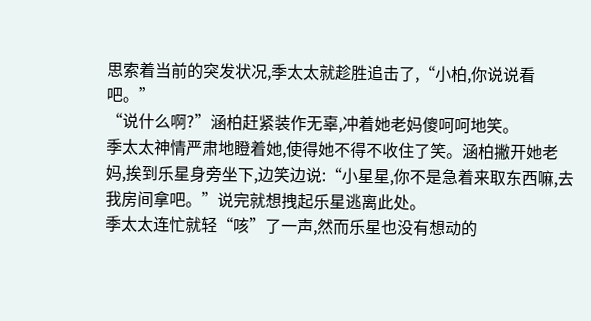思索着当前的突发状况,季太太就趁胜追击了,“小柏,你说说看吧。”
“说什么啊?”涵柏赶紧装作无辜,冲着她老妈傻呵呵地笑。
季太太神情严肃地瞪着她,使得她不得不收住了笑。涵柏撇开她老妈,挨到乐星身旁坐下,边笑边说:“小星星,你不是急着来取东西嘛,去我房间拿吧。”说完就想拽起乐星逃离此处。
季太太连忙就轻“咳”了一声,然而乐星也没有想动的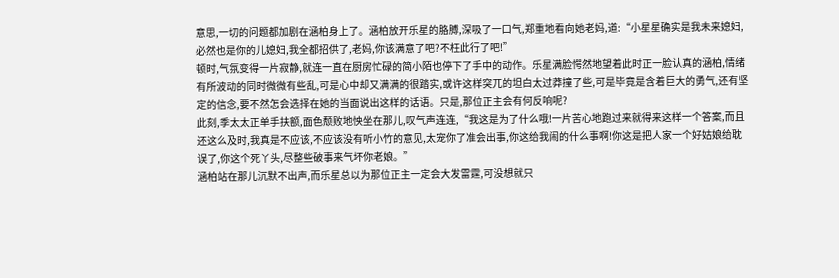意思,一切的问题都加剧在涵柏身上了。涵柏放开乐星的胳膊,深吸了一口气,郑重地看向她老妈,道:“小星星确实是我未来媳妇,必然也是你的儿媳妇,我全都招供了,老妈,你该满意了吧?不枉此行了吧!”
顿时,气氛变得一片寂静,就连一直在厨房忙碌的简小陌也停下了手中的动作。乐星满脸愕然地望着此时正一脸认真的涵柏,情绪有所波动的同时微微有些乱,可是心中却又满满的很踏实,或许这样突兀的坦白太过莽撞了些,可是毕竟是含着巨大的勇气,还有坚定的信念,要不然怎会选择在她的当面说出这样的话语。只是,那位正主会有何反响呢?
此刻,季太太正单手扶额,面色颓败地怏坐在那儿,叹气声连连,“我这是为了什么哦!一片苦心地跑过来就得来这样一个答案,而且还这么及时,我真是不应该,不应该没有听小竹的意见,太宠你了准会出事,你这给我闹的什么事啊!你这是把人家一个好姑娘给耽误了,你这个死丫头,尽整些破事来气坏你老娘。”
涵柏站在那儿沉默不出声,而乐星总以为那位正主一定会大发雷霆,可没想就只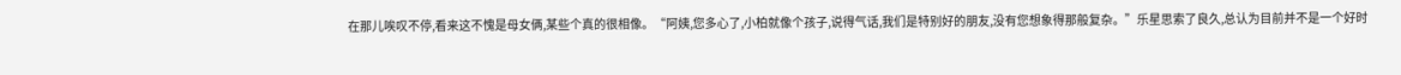在那儿唉叹不停,看来这不愧是母女俩,某些个真的很相像。“阿姨,您多心了,小柏就像个孩子,说得气话,我们是特别好的朋友,没有您想象得那般复杂。”乐星思索了良久,总认为目前并不是一个好时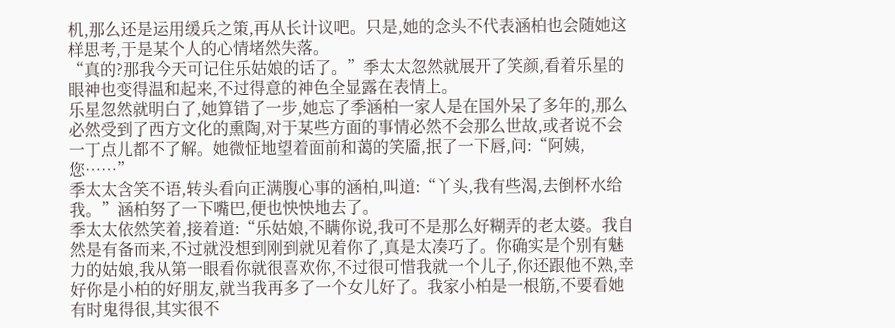机,那么还是运用缓兵之策,再从长计议吧。只是,她的念头不代表涵柏也会随她这样思考,于是某个人的心情堵然失落。
“真的?那我今天可记住乐姑娘的话了。”季太太忽然就展开了笑颜,看着乐星的眼神也变得温和起来,不过得意的神色全显露在表情上。
乐星忽然就明白了,她算错了一步,她忘了季涵柏一家人是在国外呆了多年的,那么必然受到了西方文化的熏陶,对于某些方面的事情必然不会那么世故,或者说不会一丁点儿都不了解。她微怔地望着面前和蔼的笑靥,抿了一下唇,问:“阿姨,您……”
季太太含笑不语,转头看向正满腹心事的涵柏,叫道:“丫头,我有些渴,去倒杯水给我。”涵柏努了一下嘴巴,便也怏怏地去了。
季太太依然笑着,接着道:“乐姑娘,不瞒你说,我可不是那么好糊弄的老太婆。我自然是有备而来,不过就没想到刚到就见着你了,真是太凑巧了。你确实是个别有魅力的姑娘,我从第一眼看你就很喜欢你,不过很可惜我就一个儿子,你还跟他不熟,幸好你是小柏的好朋友,就当我再多了一个女儿好了。我家小柏是一根筋,不要看她有时鬼得很,其实很不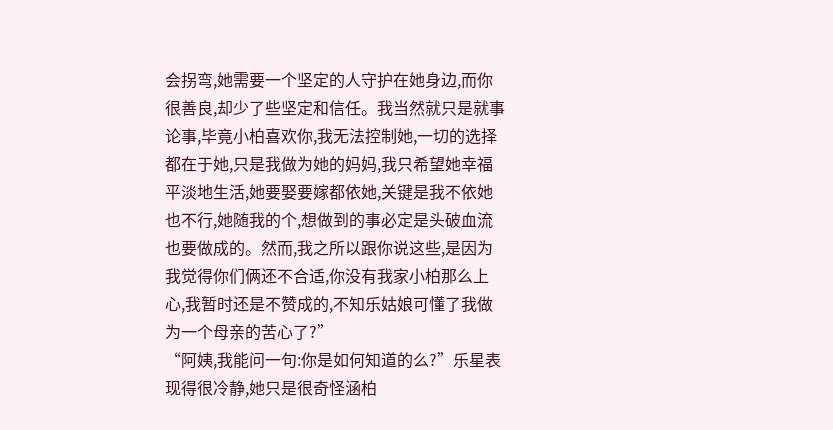会拐弯,她需要一个坚定的人守护在她身边,而你很善良,却少了些坚定和信任。我当然就只是就事论事,毕竟小柏喜欢你,我无法控制她,一切的选择都在于她,只是我做为她的妈妈,我只希望她幸福平淡地生活,她要娶要嫁都依她,关键是我不依她也不行,她随我的个,想做到的事必定是头破血流也要做成的。然而,我之所以跟你说这些,是因为我觉得你们俩还不合适,你没有我家小柏那么上心,我暂时还是不赞成的,不知乐姑娘可懂了我做为一个母亲的苦心了?”
“阿姨,我能问一句:你是如何知道的么?”乐星表现得很冷静,她只是很奇怪涵柏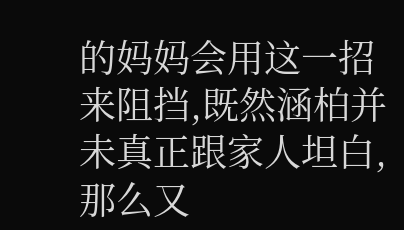的妈妈会用这一招来阻挡,既然涵柏并未真正跟家人坦白,那么又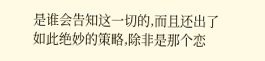是谁会告知这一切的,而且还出了如此绝妙的策略,除非是那个恋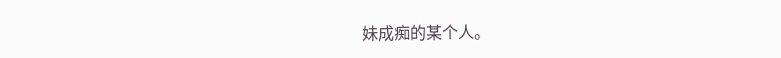妹成痴的某个人。